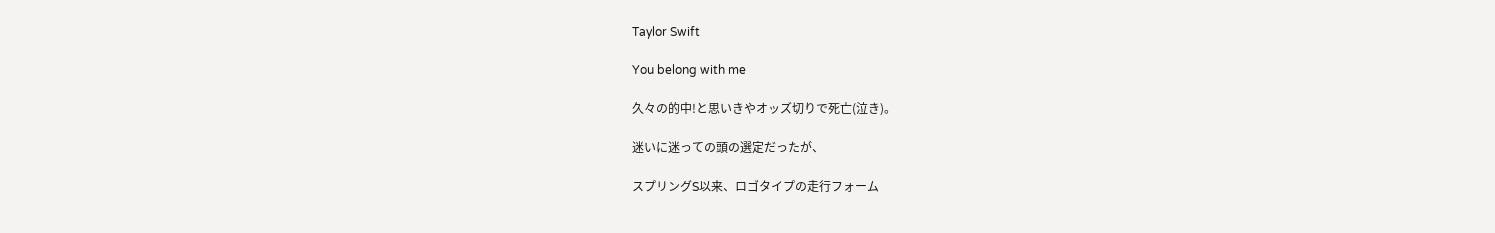Taylor Swift

You belong with me

久々の的中!と思いきやオッズ切りで死亡(泣き)。

迷いに迷っての頭の選定だったが、

スプリングS以来、ロゴタイプの走行フォーム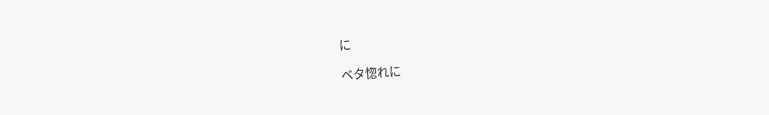に

ベタ惚れに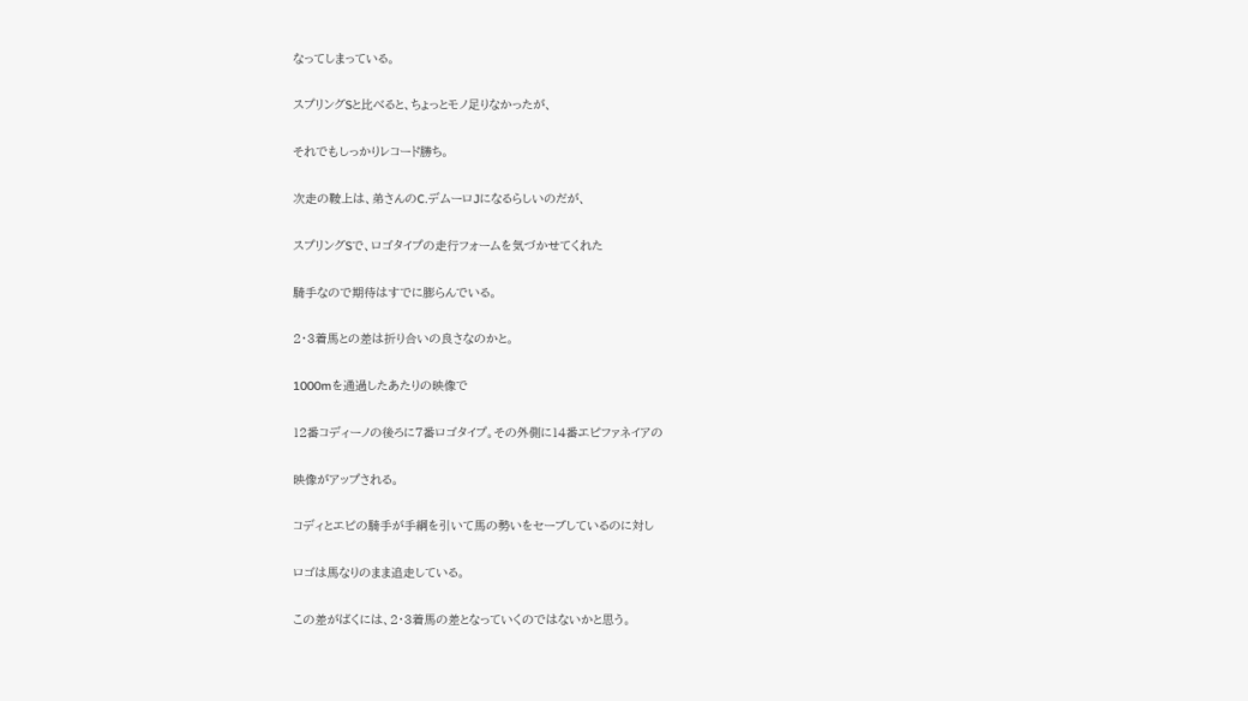なってしまっている。

スプリングSと比べると、ちょっとモノ足りなかったが、

それでもしっかりレコード勝ち。

次走の鞍上は、弟さんのC.デムーロJになるらしいのだが、

スプリングSで、ロゴタイプの走行フォームを気づかせてくれた

騎手なので期待はすでに膨らんでいる。

2・3着馬との差は折り合いの良さなのかと。

1000mを通過したあたりの映像で

12番コディーノの後ろに7番ロゴタイプ。その外側に14番エピファネイアの

映像がアップされる。

コディとエピの騎手が手綱を引いて馬の勢いをセーブしているのに対し

ロゴは馬なりのまま追走している。

この差がばくには、2・3着馬の差となっていくのではないかと思う。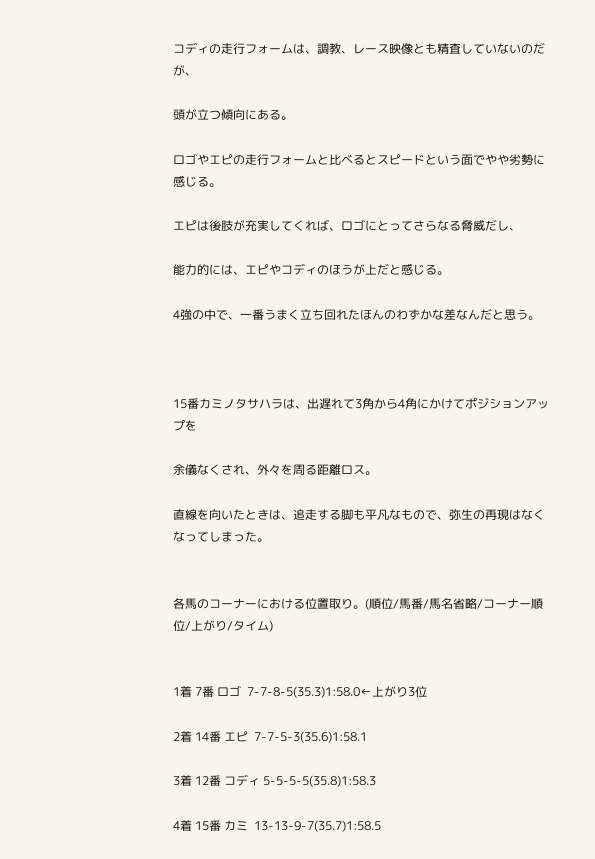コディの走行フォームは、調教、レース映像とも精査していないのだが、

頭が立つ傾向にある。

ロゴやエピの走行フォームと比べるとスピードという面でやや劣勢に感じる。

エピは後肢が充実してくれば、ロゴにとってさらなる脅威だし、

能力的には、エピやコディのほうが上だと感じる。

4強の中で、一番うまく立ち回れたほんのわずかな差なんだと思う。



15番カミノタサハラは、出遅れて3角から4角にかけてポジションアップを

余儀なくされ、外々を周る距離ロス。

直線を向いたときは、追走する脚も平凡なもので、弥生の再現はなくなってしまった。


各馬のコーナーにおける位置取り。(順位/馬番/馬名省略/コーナー順位/上がり/タイム)


1着 7番 ロゴ  7-7-8-5(35.3)1:58.0←上がり3位

2着 14番 エピ  7-7-5-3(35.6)1:58.1

3着 12番 コディ 5-5-5-5(35.8)1:58.3

4着 15番 カミ  13-13-9-7(35.7)1:58.5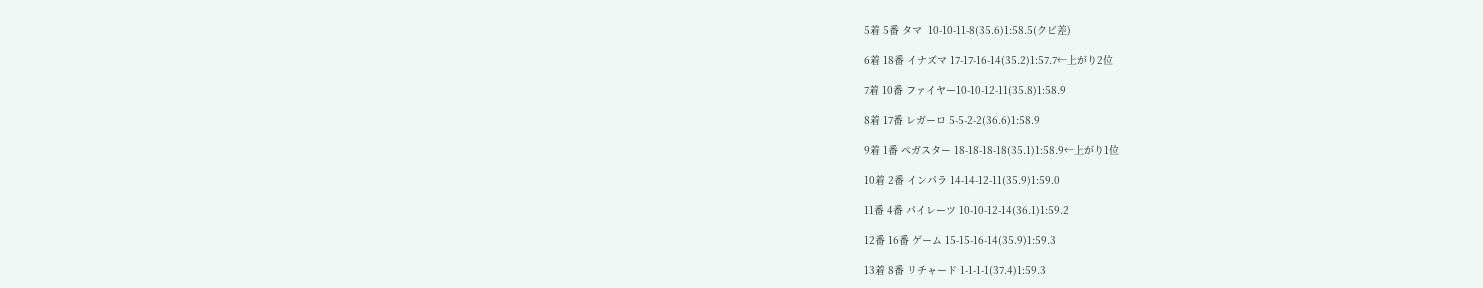5着 5番 タマ  10-10-11-8(35.6)1:58.5(クビ差)

6着 18番 イナズマ 17-17-16-14(35.2)1:57.7←上がり2位

7着 10番 ファイヤー10-10-12-11(35.8)1:58.9

8着 17番 レガーロ 5-5-2-2(36.6)1:58.9

9着 1番 ペガスター 18-18-18-18(35.1)1:58.9←上がり1位

10着 2番 インパラ 14-14-12-11(35.9)1:59.0

11番 4番 パイレーツ 10-10-12-14(36.1)1:59.2

12番 16番 ゲーム 15-15-16-14(35.9)1:59.3

13着 8番 リチャード 1-1-1-1(37.4)1:59.3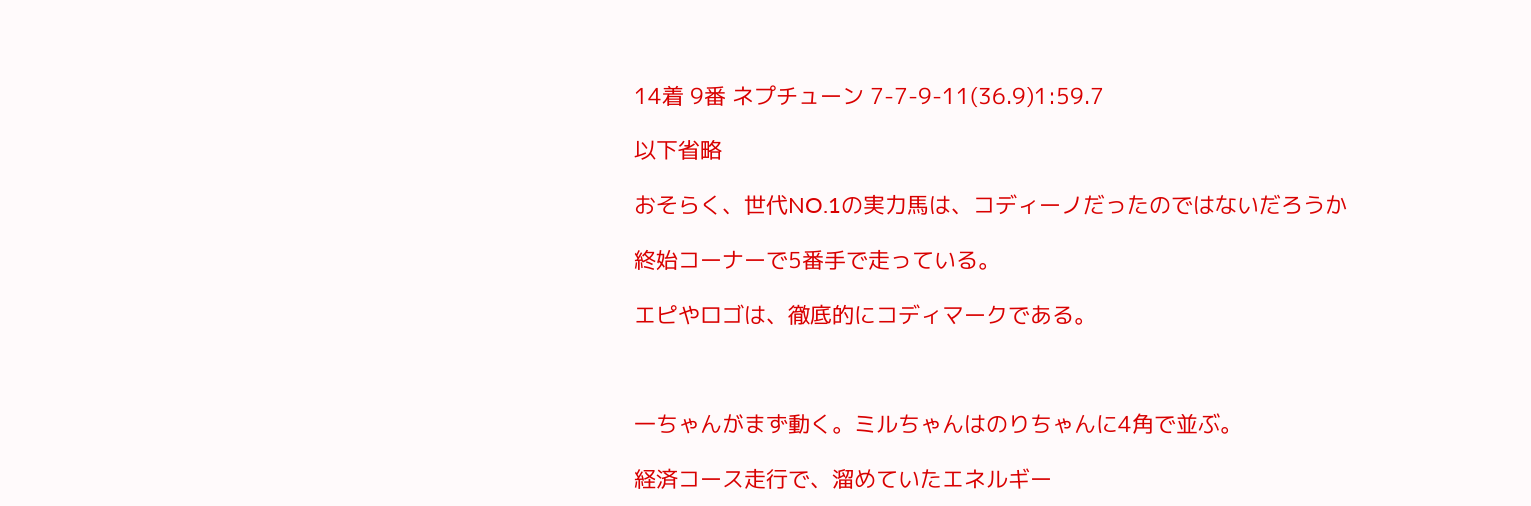14着 9番 ネプチューン 7-7-9-11(36.9)1:59.7

以下省略

おそらく、世代NO.1の実力馬は、コディーノだったのではないだろうか

終始コーナーで5番手で走っている。

エピやロゴは、徹底的にコディマークである。



一ちゃんがまず動く。ミルちゃんはのりちゃんに4角で並ぶ。

経済コース走行で、溜めていたエネルギー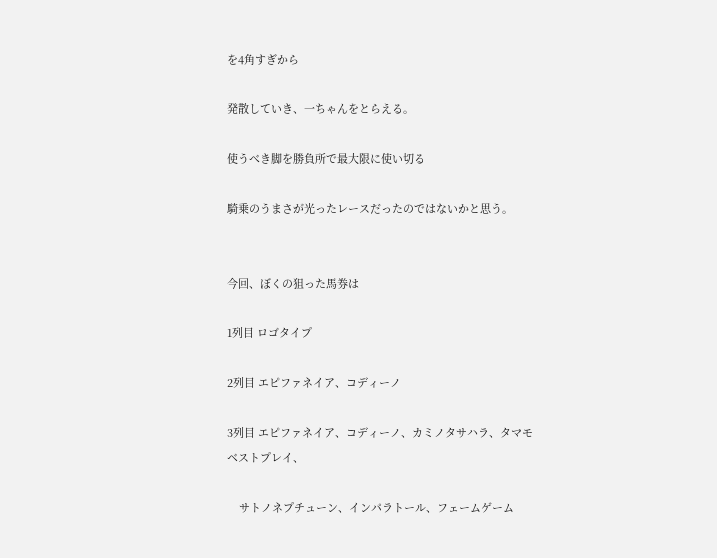を4角すぎから

発散していき、一ちゃんをとらえる。

使うべき脚を勝負所で最大限に使い切る

騎乗のうまさが光ったレースだったのではないかと思う。


今回、ぼくの狙った馬券は

1列目 ロゴタイプ

2列目 エピファネイア、コディーノ

3列目 エピファネイア、コディーノ、カミノタサハラ、タマモベストプレイ、

    サトノネプチューン、インパラトール、フェームゲーム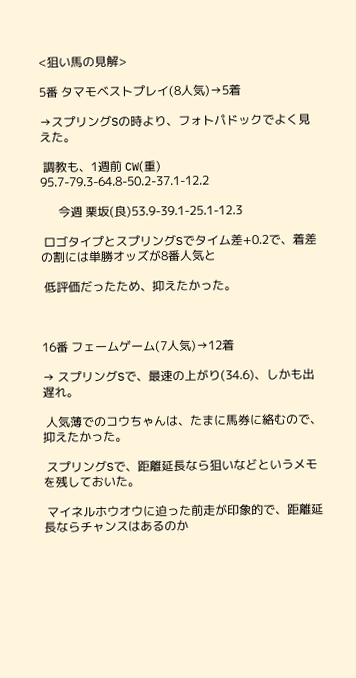<狙い馬の見解>

5番 タマモベストプレイ(8人気)→5着

→スプリングSの時より、フォトパドックでよく見えた。

 調教も、1週前 CW(重) 95.7-79.3-64.8-50.2-37.1-12.2

      今週 栗坂(良)53.9-39.1-25.1-12.3

 ロゴタイプとスプリングSでタイム差+0.2で、着差の割には単勝オッズが8番人気と

 低評価だったため、抑えたかった。



16番 フェームゲーム(7人気)→12着

→ スプリングSで、最速の上がり(34.6)、しかも出遅れ。

 人気薄でのコウちゃんは、たまに馬券に絡むので、抑えたかった。

 スプリングSで、距離延長なら狙いなどというメモを残しておいた。

 マイネルホウオウに迫った前走が印象的で、距離延長ならチャンスはあるのか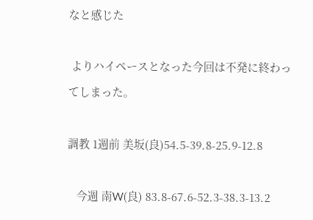なと感じた

 よりハイペースとなった今回は不発に終わってしまった。

調教 1週前 美坂(良)54.5-39.8-25.9-12.8

   今週 南W(良) 83.8-67.6-52.3-38.3-13.2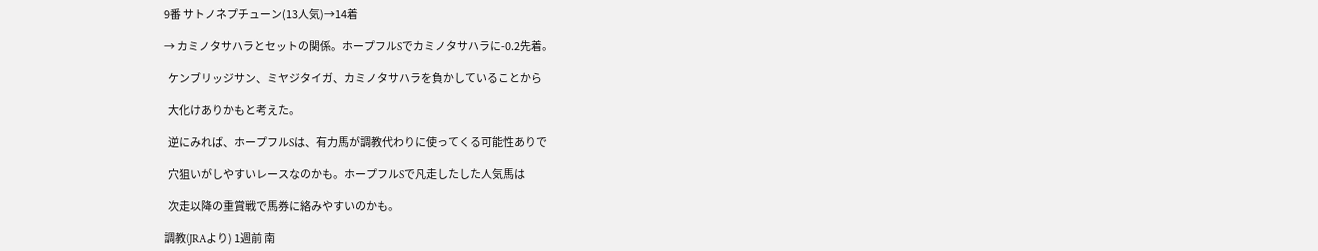9番 サトノネプチューン(13人気)→14着

→ カミノタサハラとセットの関係。ホープフルSでカミノタサハラに-0.2先着。

  ケンブリッジサン、ミヤジタイガ、カミノタサハラを負かしていることから

  大化けありかもと考えた。

  逆にみれば、ホープフルSは、有力馬が調教代わりに使ってくる可能性ありで

  穴狙いがしやすいレースなのかも。ホープフルSで凡走したした人気馬は

  次走以降の重賞戦で馬券に絡みやすいのかも。

調教(JRAより) 1週前 南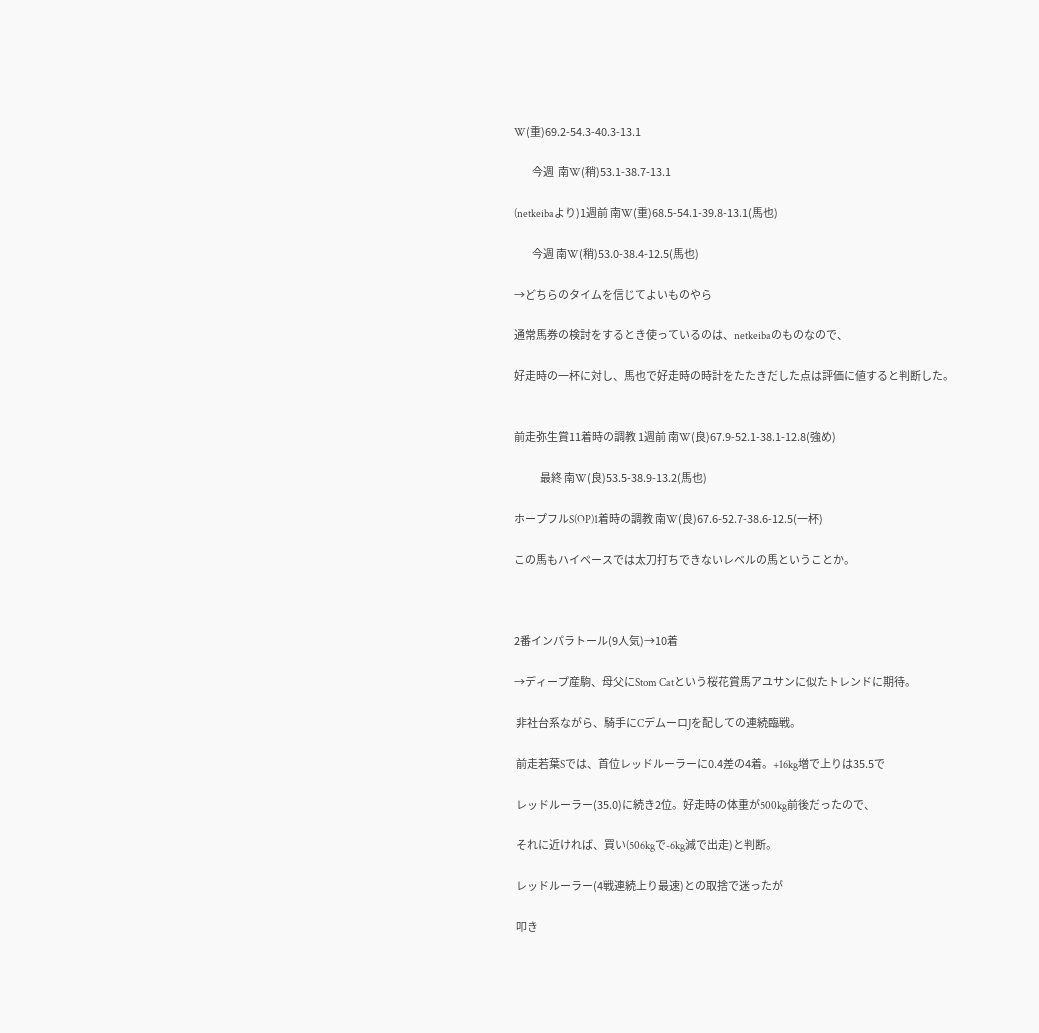W(重)69.2-54.3-40.3-13.1

         今週  南W(稍)53.1-38.7-13.1

(netkeibaより)1週前 南W(重)68.5-54.1-39.8-13.1(馬也)

         今週 南W(稍)53.0-38.4-12.5(馬也)

→どちらのタイムを信じてよいものやら

通常馬券の検討をするとき使っているのは、netkeibaのものなので、

好走時の一杯に対し、馬也で好走時の時計をたたきだした点は評価に値すると判断した。


前走弥生賞11着時の調教 1週前 南W(良)67.9-52.1-38.1-12.8(強め)

             最終 南W(良)53.5-38.9-13.2(馬也)

ホープフルS(OP)1着時の調教 南W(良)67.6-52.7-38.6-12.5(一杯)

この馬もハイペースでは太刀打ちできないレベルの馬ということか。



2番インパラトール(9人気)→10着

→ディープ産駒、母父にStom Catという桜花賞馬アユサンに似たトレンドに期待。

 非社台系ながら、騎手にCデムーロJを配しての連続臨戦。

 前走若葉Sでは、首位レッドルーラーに0.4差の4着。+16kg増で上りは35.5で

 レッドルーラー(35.0)に続き2位。好走時の体重が500kg前後だったので、

 それに近ければ、買い(506kgで-6kg減で出走)と判断。

 レッドルーラー(4戦連続上り最速)との取捨で迷ったが

 叩き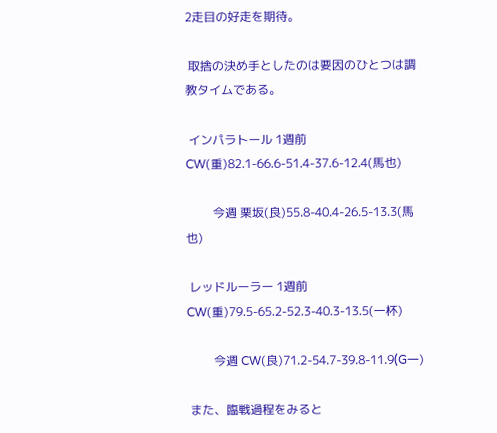2走目の好走を期待。

 取捨の決め手としたのは要因のひとつは調教タイムである。

 インパラトール 1週前 CW(重)82.1-66.6-51.4-37.6-12.4(馬也)

         今週 栗坂(良)55.8-40.4-26.5-13.3(馬也)

 レッドルーラー 1週前 CW(重)79.5-65.2-52.3-40.3-13.5(一杯)

         今週 CW(良)71.2-54.7-39.8-11.9(G一)

 また、臨戦過程をみると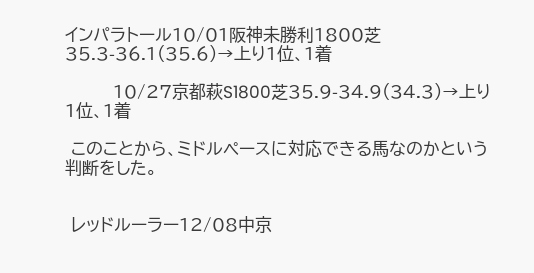インパラトール10/01阪神未勝利1800芝35.3-36.1(35.6)→上り1位、1着

        10/27京都萩S1800芝35.9-34.9(34.3)→上り1位、1着

 このことから、ミドルペースに対応できる馬なのかという判断をした。


 レッドルーラー12/08中京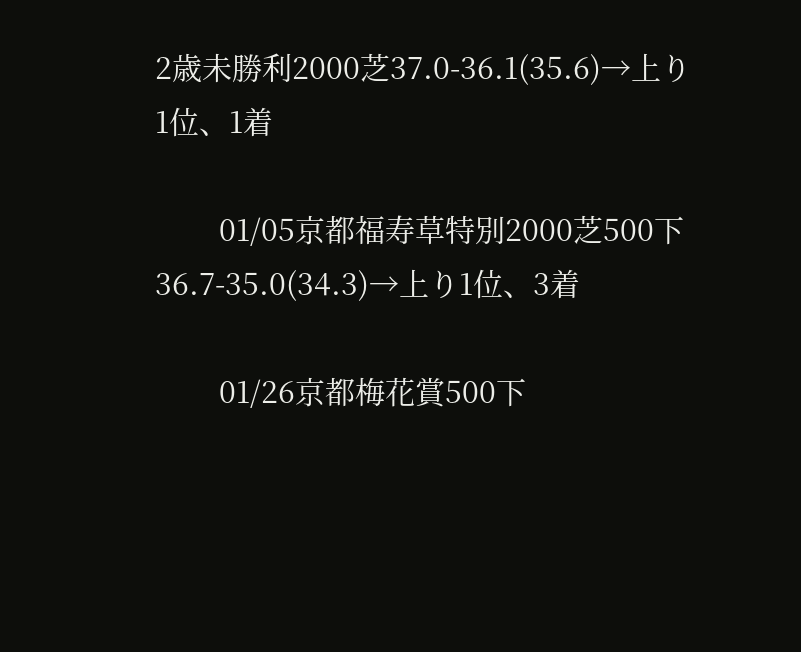2歳未勝利2000芝37.0-36.1(35.6)→上り1位、1着

        01/05京都福寿草特別2000芝500下36.7-35.0(34.3)→上り1位、3着

        01/26京都梅花賞500下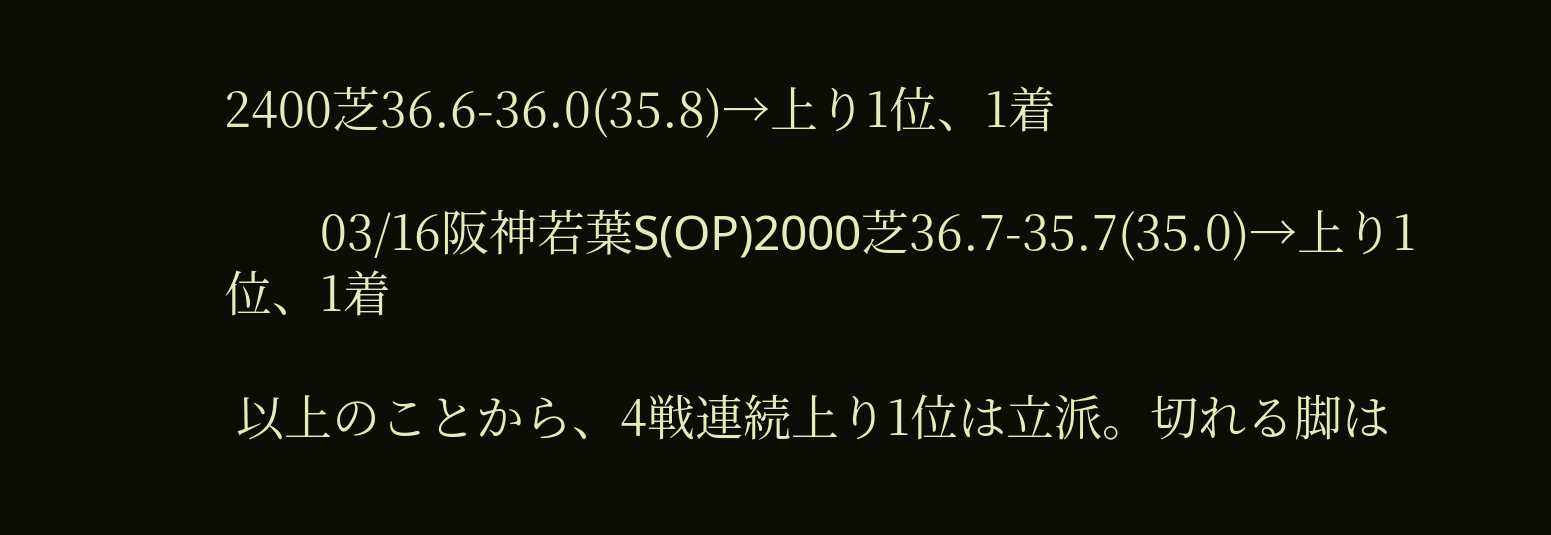2400芝36.6-36.0(35.8)→上り1位、1着

        03/16阪神若葉S(OP)2000芝36.7-35.7(35.0)→上り1位、1着

 以上のことから、4戦連続上り1位は立派。切れる脚は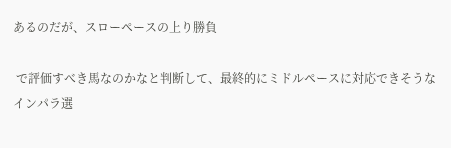あるのだが、スローペースの上り勝負

 で評価すべき馬なのかなと判断して、最終的にミドルペースに対応できそうなインパラ選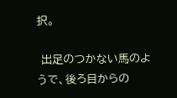択。

 出足のつかない馬のようで、後ろ目からの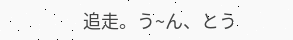追走。う~ん、とう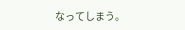なってしまう。